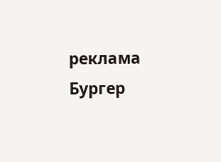реклама
Бургер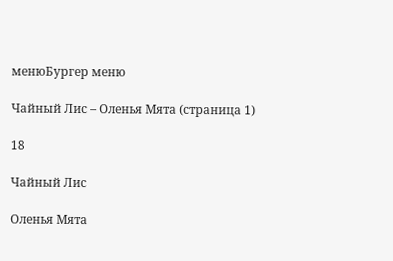менюБургер меню

Чайный Лис – Оленья Мята (страница 1)

18

Чайный Лис

Оленья Мята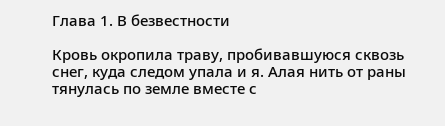Глава 1. В безвестности

Кровь окропила траву, пробивавшуюся сквозь снег, куда следом упала и я. Алая нить от раны тянулась по земле вместе с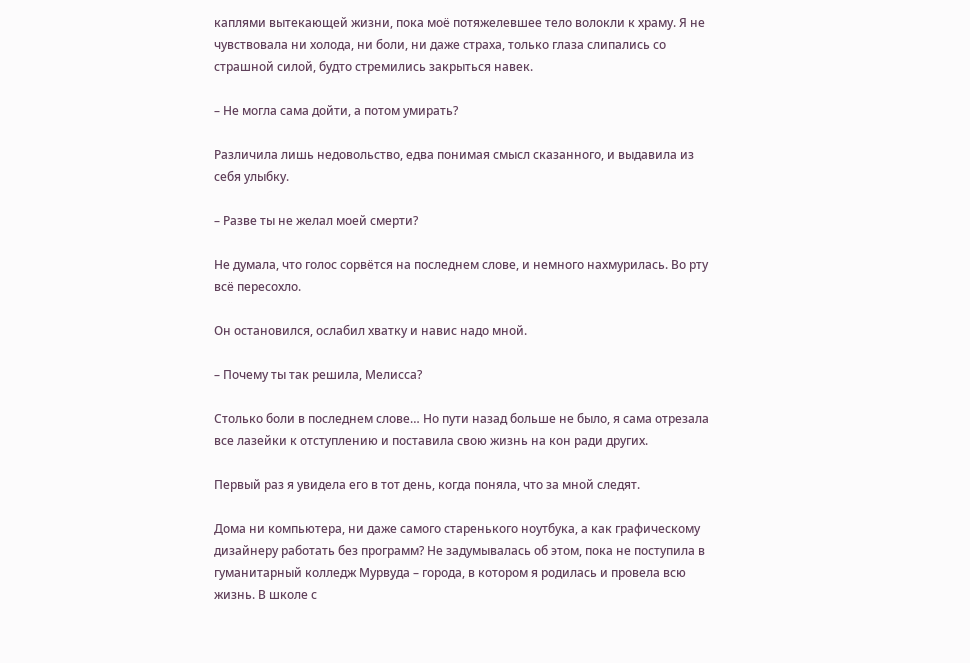каплями вытекающей жизни, пока моё потяжелевшее тело волокли к храму. Я не чувствовала ни холода, ни боли, ни даже страха, только глаза слипались со страшной силой, будто стремились закрыться навек.

– Не могла сама дойти, а потом умирать?

Различила лишь недовольство, едва понимая смысл сказанного, и выдавила из себя улыбку.

– Разве ты не желал моей смерти?

Не думала, что голос сорвётся на последнем слове, и немного нахмурилась. Во рту всё пересохло.

Он остановился, ослабил хватку и навис надо мной.

– Почему ты так решила, Мелисса?

Столько боли в последнем слове… Но пути назад больше не было, я сама отрезала все лазейки к отступлению и поставила свою жизнь на кон ради других.

Первый раз я увидела его в тот день, когда поняла, что за мной следят.

Дома ни компьютера, ни даже самого старенького ноутбука, а как графическому дизайнеру работать без программ? Не задумывалась об этом, пока не поступила в гуманитарный колледж Мурвуда – города, в котором я родилась и провела всю жизнь. В школе с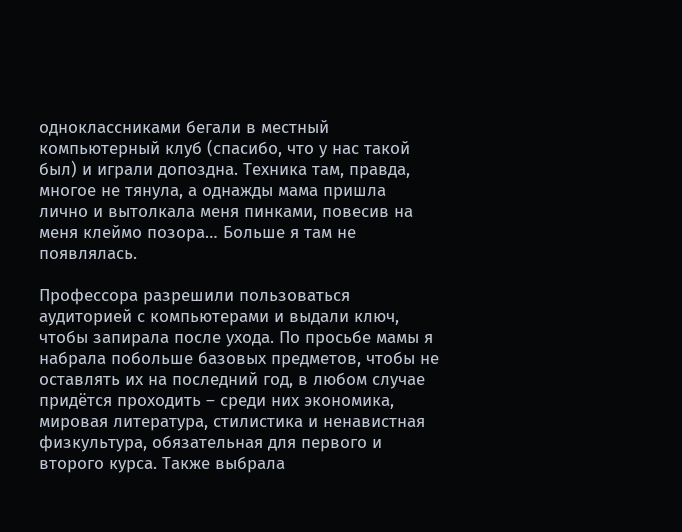одноклассниками бегали в местный компьютерный клуб (спасибо, что у нас такой был) и играли допоздна. Техника там, правда, многое не тянула, а однажды мама пришла лично и вытолкала меня пинками, повесив на меня клеймо позора… Больше я там не появлялась.

Профессора разрешили пользоваться аудиторией с компьютерами и выдали ключ, чтобы запирала после ухода. По просьбе мамы я набрала побольше базовых предметов, чтобы не оставлять их на последний год, в любом случае придётся проходить – среди них экономика, мировая литература, стилистика и ненавистная физкультура, обязательная для первого и второго курса. Также выбрала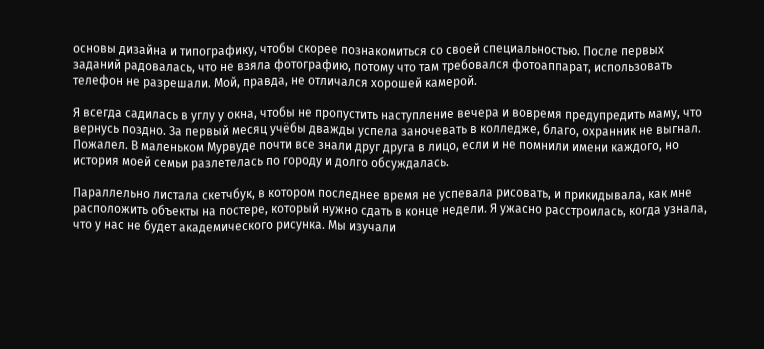основы дизайна и типографику, чтобы скорее познакомиться со своей специальностью. После первых заданий радовалась, что не взяла фотографию, потому что там требовался фотоаппарат, использовать телефон не разрешали. Мой, правда, не отличался хорошей камерой.

Я всегда садилась в углу у окна, чтобы не пропустить наступление вечера и вовремя предупредить маму, что вернусь поздно. За первый месяц учёбы дважды успела заночевать в колледже, благо, охранник не выгнал. Пожалел. В маленьком Мурвуде почти все знали друг друга в лицо, если и не помнили имени каждого, но история моей семьи разлетелась по городу и долго обсуждалась.

Параллельно листала скетчбук, в котором последнее время не успевала рисовать, и прикидывала, как мне расположить объекты на постере, который нужно сдать в конце недели. Я ужасно расстроилась, когда узнала, что у нас не будет академического рисунка. Мы изучали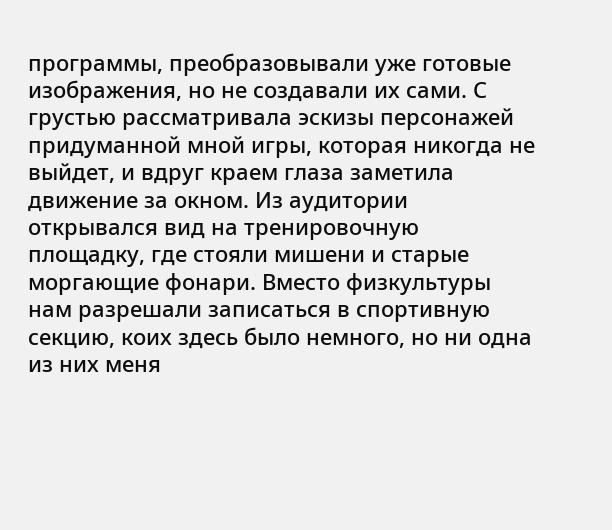программы, преобразовывали уже готовые изображения, но не создавали их сами. С грустью рассматривала эскизы персонажей придуманной мной игры, которая никогда не выйдет, и вдруг краем глаза заметила движение за окном. Из аудитории открывался вид на тренировочную площадку, где стояли мишени и старые моргающие фонари. Вместо физкультуры нам разрешали записаться в спортивную секцию, коих здесь было немного, но ни одна из них меня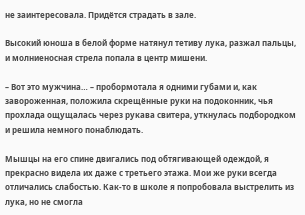не заинтересовала. Придётся страдать в зале.

Высокий юноша в белой форме натянул тетиву лука, разжал пальцы, и молниеносная стрела попала в центр мишени.

– Вот это мужчина… – пробормотала я одними губами и, как завороженная, положила скрещённые руки на подоконник, чья прохлада ощущалась через рукава свитера, уткнулась подбородком и решила немного понаблюдать.

Мышцы на его спине двигались под обтягивающей одеждой, я прекрасно видела их даже с третьего этажа. Мои же руки всегда отличались слабостью. Как-то в школе я попробовала выстрелить из лука, но не смогла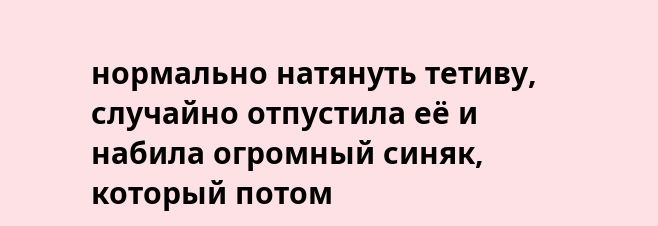нормально натянуть тетиву, случайно отпустила её и набила огромный синяк, который потом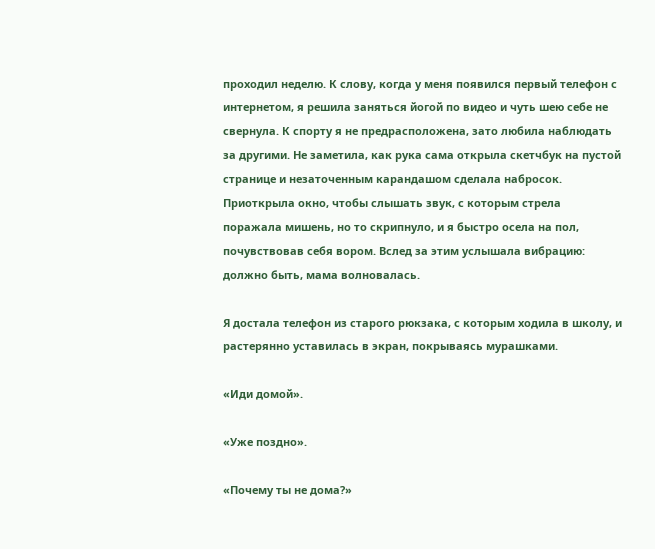проходил неделю. К слову, когда у меня появился первый телефон с интернетом, я решила заняться йогой по видео и чуть шею себе не свернула. К спорту я не предрасположена, зато любила наблюдать за другими. Не заметила, как рука сама открыла скетчбук на пустой странице и незаточенным карандашом сделала набросок. Приоткрыла окно, чтобы слышать звук, с которым стрела поражала мишень, но то скрипнуло, и я быстро осела на пол, почувствовав себя вором. Вслед за этим услышала вибрацию: должно быть, мама волновалась.

Я достала телефон из старого рюкзака, с которым ходила в школу, и растерянно уставилась в экран, покрываясь мурашками.

«Иди домой».

«Уже поздно».

«Почему ты не дома?»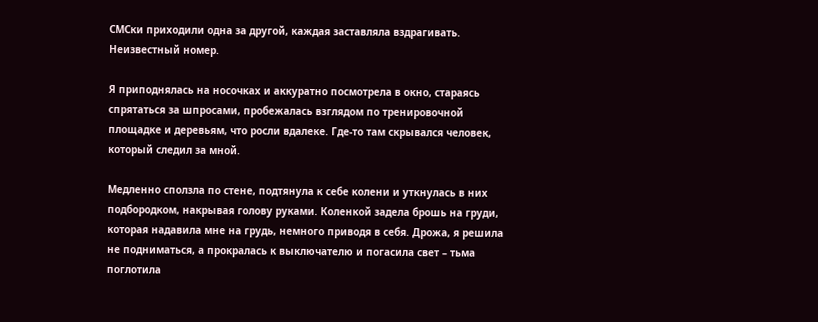СМСки приходили одна за другой, каждая заставляла вздрагивать. Неизвестный номер.

Я приподнялась на носочках и аккуратно посмотрела в окно, стараясь спрятаться за шпросами, пробежалась взглядом по тренировочной площадке и деревьям, что росли вдалеке. Где-то там скрывался человек, который следил за мной.

Медленно сползла по стене, подтянула к себе колени и уткнулась в них подбородком, накрывая голову руками. Коленкой задела брошь на груди, которая надавила мне на грудь, немного приводя в себя. Дрожа, я решила не подниматься, а прокралась к выключателю и погасила свет – тьма поглотила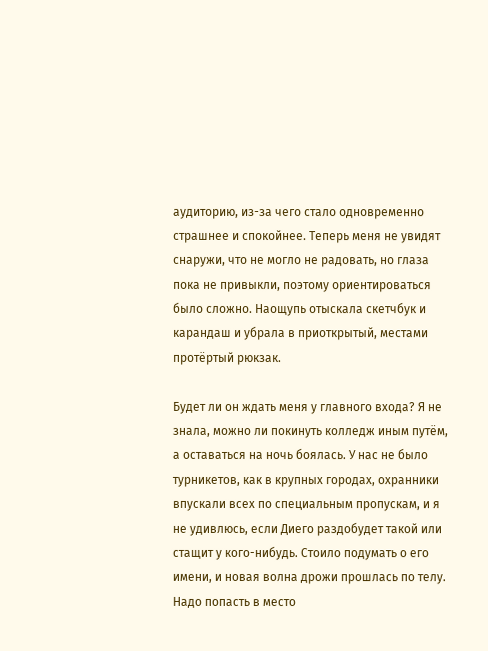аудиторию, из-за чего стало одновременно страшнее и спокойнее. Теперь меня не увидят снаружи, что не могло не радовать, но глаза пока не привыкли, поэтому ориентироваться было сложно. Наощупь отыскала скетчбук и карандаш и убрала в приоткрытый, местами протёртый рюкзак.

Будет ли он ждать меня у главного входа? Я не знала, можно ли покинуть колледж иным путём, а оставаться на ночь боялась. У нас не было турникетов, как в крупных городах, охранники впускали всех по специальным пропускам, и я не удивлюсь, если Диего раздобудет такой или стащит у кого-нибудь. Стоило подумать о его имени, и новая волна дрожи прошлась по телу. Надо попасть в место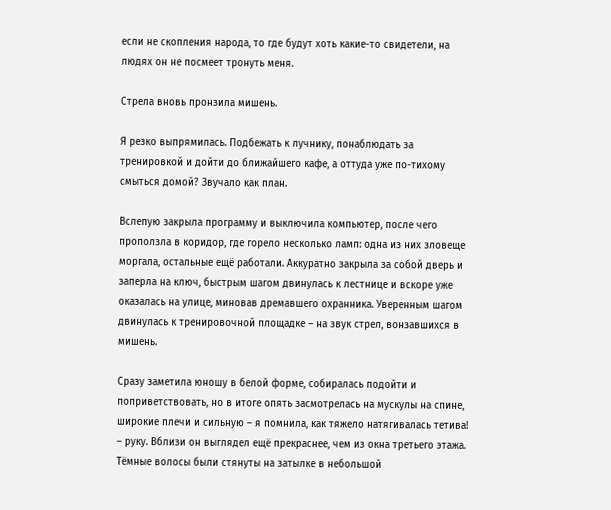если не скопления народа, то где будут хоть какие-то свидетели, на людях он не посмеет тронуть меня.

Стрела вновь пронзила мишень.

Я резко выпрямилась. Подбежать к лучнику, понаблюдать за тренировкой и дойти до ближайшего кафе, а оттуда уже по-тихому смыться домой? Звучало как план.

Вслепую закрыла программу и выключила компьютер, после чего проползла в коридор, где горело несколько ламп: одна из них зловеще моргала, остальные ещё работали. Аккуратно закрыла за собой дверь и заперла на ключ, быстрым шагом двинулась к лестнице и вскоре уже оказалась на улице, миновав дремавшего охранника. Уверенным шагом двинулась к тренировочной площадке – на звук стрел, вонзавшихся в мишень.

Сразу заметила юношу в белой форме, собиралась подойти и поприветствовать, но в итоге опять засмотрелась на мускулы на спине, широкие плечи и сильную – я помнила, как тяжело натягивалась тетива! – руку. Вблизи он выглядел ещё прекраснее, чем из окна третьего этажа. Тёмные волосы были стянуты на затылке в небольшой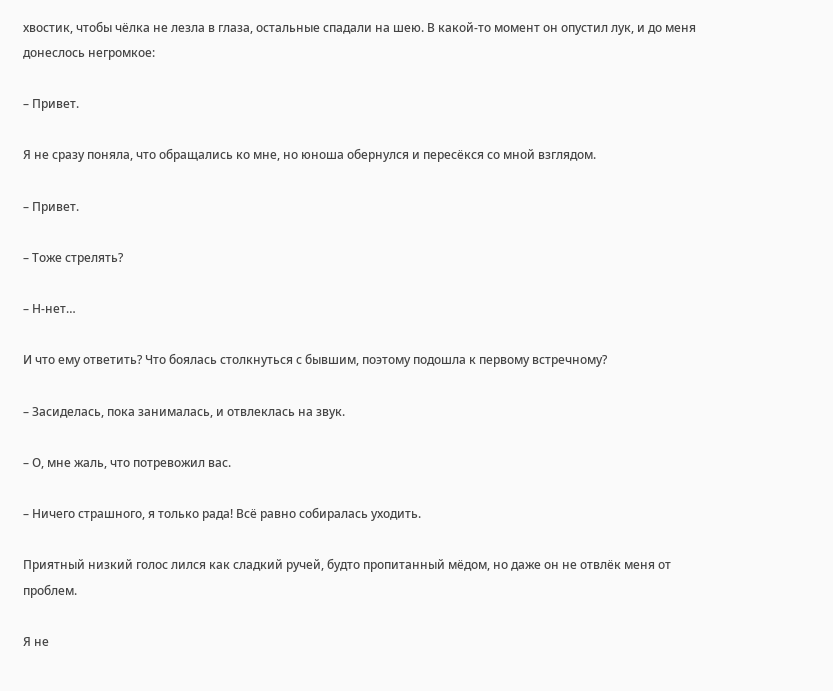хвостик, чтобы чёлка не лезла в глаза, остальные спадали на шею. В какой-то момент он опустил лук, и до меня донеслось негромкое:

– Привет.

Я не сразу поняла, что обращались ко мне, но юноша обернулся и пересёкся со мной взглядом.

– Привет.

– Тоже стрелять?

– Н-нет…

И что ему ответить? Что боялась столкнуться с бывшим, поэтому подошла к первому встречному?

– Засиделась, пока занималась, и отвлеклась на звук.

– О, мне жаль, что потревожил вас.

– Ничего страшного, я только рада! Всё равно собиралась уходить.

Приятный низкий голос лился как сладкий ручей, будто пропитанный мёдом, но даже он не отвлёк меня от проблем.

Я не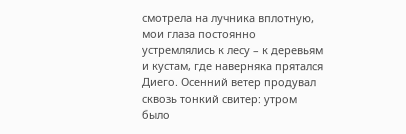смотрела на лучника вплотную, мои глаза постоянно устремлялись к лесу – к деревьям и кустам, где наверняка прятался Диего. Осенний ветер продувал сквозь тонкий свитер: утром было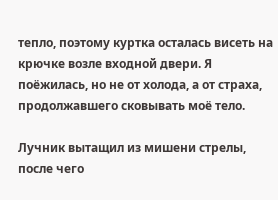тепло, поэтому куртка осталась висеть на крючке возле входной двери. Я поёжилась, но не от холода, а от страха, продолжавшего сковывать моё тело.

Лучник вытащил из мишени стрелы, после чего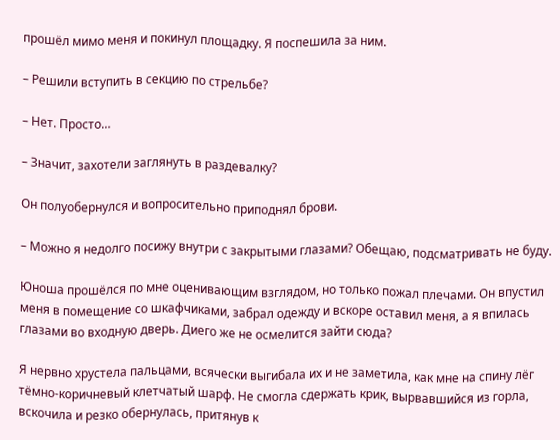прошёл мимо меня и покинул площадку. Я поспешила за ним.

– Решили вступить в секцию по стрельбе?

– Нет. Просто…

– Значит, захотели заглянуть в раздевалку?

Он полуобернулся и вопросительно приподнял брови.

– Можно я недолго посижу внутри с закрытыми глазами? Обещаю, подсматривать не буду.

Юноша прошёлся по мне оценивающим взглядом, но только пожал плечами. Он впустил меня в помещение со шкафчиками, забрал одежду и вскоре оставил меня, а я впилась глазами во входную дверь. Диего же не осмелится зайти сюда?

Я нервно хрустела пальцами, всячески выгибала их и не заметила, как мне на спину лёг тёмно-коричневый клетчатый шарф. Не смогла сдержать крик, вырвавшийся из горла, вскочила и резко обернулась, притянув к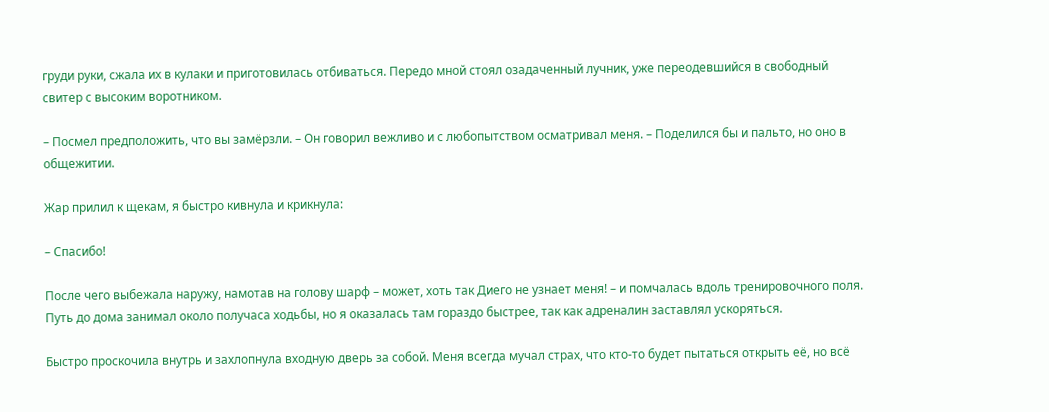груди руки, сжала их в кулаки и приготовилась отбиваться. Передо мной стоял озадаченный лучник, уже переодевшийся в свободный свитер с высоким воротником.

– Посмел предположить, что вы замёрзли. – Он говорил вежливо и с любопытством осматривал меня. – Поделился бы и пальто, но оно в общежитии.

Жар прилил к щекам, я быстро кивнула и крикнула:

– Спасибо!

После чего выбежала наружу, намотав на голову шарф – может, хоть так Диего не узнает меня! – и помчалась вдоль тренировочного поля. Путь до дома занимал около получаса ходьбы, но я оказалась там гораздо быстрее, так как адреналин заставлял ускоряться.

Быстро проскочила внутрь и захлопнула входную дверь за собой. Меня всегда мучал страх, что кто-то будет пытаться открыть её, но всё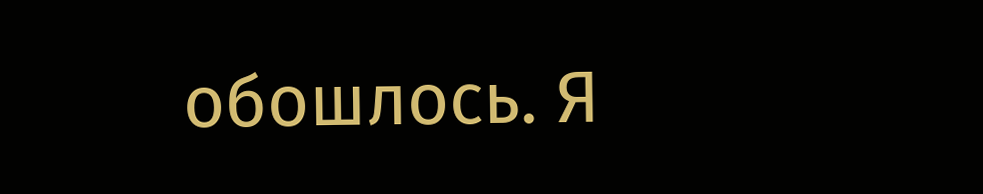обошлось. Я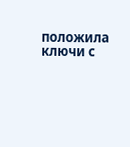положила ключи с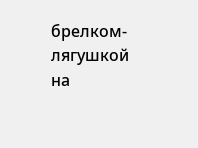брелком-лягушкой на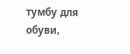тумбу для обуви,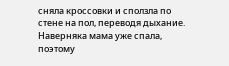сняла кроссовки и сползла по стене на пол, переводя дыхание. Наверняка мама уже спала, поэтому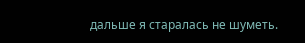дальше я старалась не шуметь.